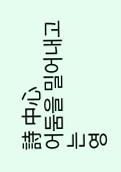詩 中心
어둠을 밀어내고는
영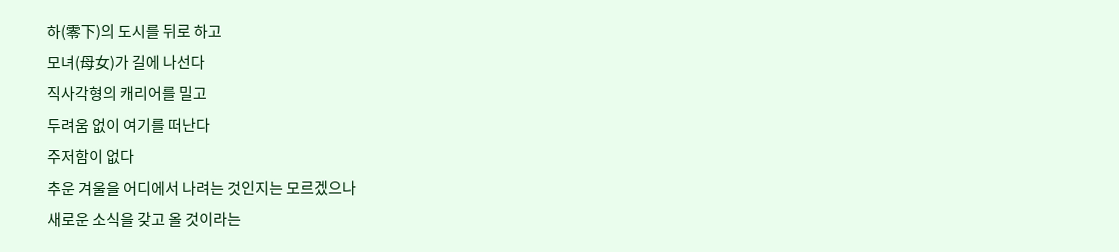하(零下)의 도시를 뒤로 하고
모녀(母女)가 길에 나선다
직사각형의 캐리어를 밀고
두려움 없이 여기를 떠난다
주저함이 없다
추운 겨울을 어디에서 나려는 것인지는 모르겠으나
새로운 소식을 갖고 올 것이라는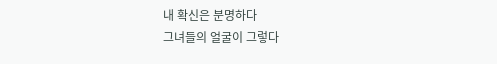내 확신은 분명하다
그녀들의 얼굴이 그렇다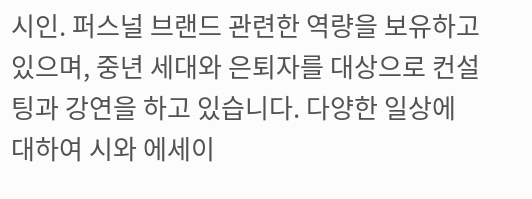시인. 퍼스널 브랜드 관련한 역량을 보유하고 있으며, 중년 세대와 은퇴자를 대상으로 컨설팅과 강연을 하고 있습니다. 다양한 일상에 대하여 시와 에세이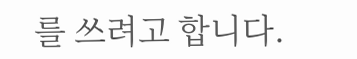를 쓰려고 합니다.